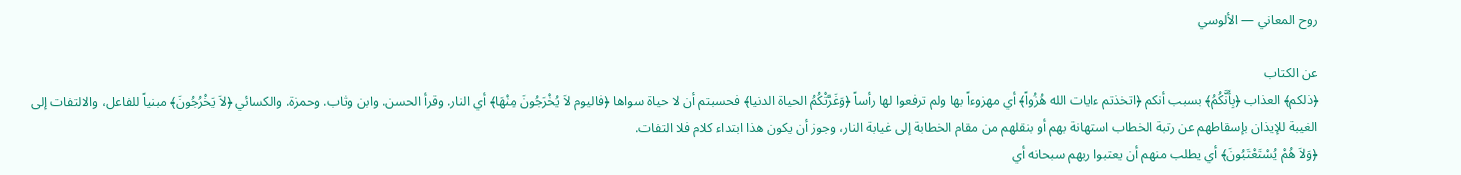روح المعاني — الألوسي

عن الكتاب
﴿ذلكم﴾ العذاب ﴿بِأَنَّكُمُ﴾ بسبب أنكم ﴿اتخذتم ءايات الله هُزُواً﴾ أي مهزوءاً بها ولم ترفعوا لها رأساً ﴿وَغَرَّتْكُمُ الحياة الدنيا﴾ فحسبتم أن لا حياة سواها ﴿فاليوم لاَ يُخْرَجُونَ مِنْهَا﴾ أي النار. وقرأ الحسن. وابن وثاب. وحمزة. والكسائي ﴿لاَ يَخْرُجُونَ﴾ مبنياً للفاعل، والالتفات إلى الغيبة للإيذان بإسقاطهم عن رتبة الخطاب استهانة بهم أو بنقلهم من مقام الخطابة إلى غيابة النار، وجوز أن يكون هذا ابتداء كلام فلا التفات.
﴿وَلاَ هُمْ يُسْتَعْتَبُونَ﴾ أي يطلب منهم أن يعتبوا ربهم سبحانه أي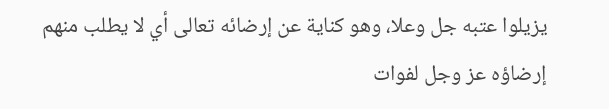يزيلوا عتبه جل وعلا، وهو كناية عن إرضائه تعالى أي لا يطلب منهم إرضاؤه عز وجل لفوات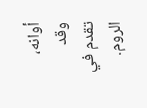أوانه، وقد تقدم في الروم.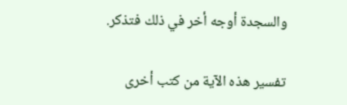والسجدة أوجه أخر في ذلك فتذكر.

تفسير هذه الآية من كتب أخرى